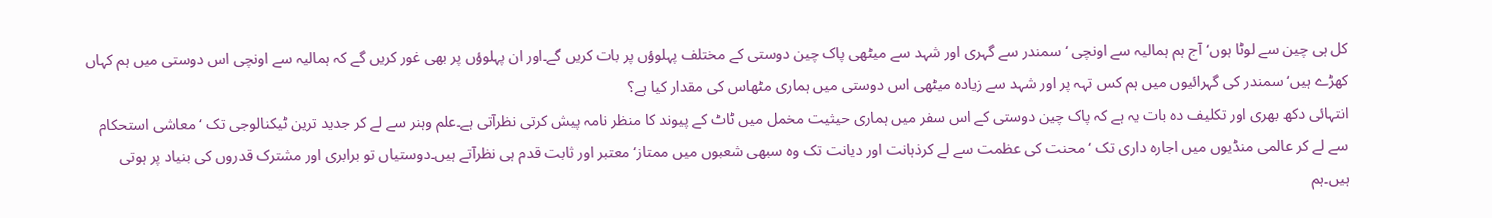کل ہی چین سے لوٹا ہوں‘آج ہم ہمالیہ سے اونچی ‘ سمندر سے گہری اور شہد سے میٹھی پاک چین دوستی کے مختلف پہلوؤں پر بات کریں گے۔اور ان پہلوؤں پر بھی غور کریں گے کہ ہمالیہ سے اونچی اس دوستی میں ہم کہاں کھڑے ہیں‘ سمندر کی گہرائیوں میں ہم کس تہہ پر اور شہد سے زیادہ میٹھی اس دوستی میں ہماری مٹھاس کی مقدار کیا ہے؟
انتہائی دکھ بھری اور تکلیف دہ بات یہ ہے کہ پاک چین دوستی کے اس سفر میں ہماری حیثیت مخمل میں ٹاٹ کے پیوند کا منظر نامہ پیش کرتی نظرآتی ہے۔علم وہنر سے لے کر جدید ترین ٹیکنالوجی تک ‘ معاشی استحکام سے لے کر عالمی منڈیوں میں اجارہ داری تک ‘ محنت کی عظمت سے لے کرذہانت اور دیانت تک وہ سبھی شعبوں میں ممتاز‘ معتبر اور ثابت قدم ہی نظرآتے ہیں۔دوستیاں تو برابری اور مشترک قدروں کی بنیاد پر ہوتی ہیں۔ہم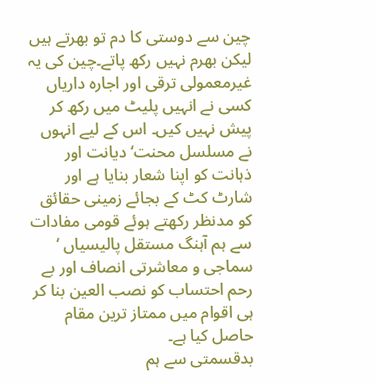چین سے دوستی کا دم تو بھرتے ہیں لیکن بھرم نہیں رکھ پاتے۔چین کی یہ غیرمعمولی ترقی اور اجارہ داریاں کسی نے انہیں پلیٹ میں رکھ کر پیش نہیں کیں۔ اس کے لیے انہوں نے مسلسل محنت‘ دیانت اور ذہانت کو اپنا شعار بنایا ہے اور شارٹ کٹ کے بجائے زمینی حقائق کو مدنظر رکھتے ہوئے قومی مفادات سے ہم آہنگ مستقل پالیسیاں ‘ سماجی و معاشرتی انصاف اور بے رحم احتساب کو نصب العین بنا کر ہی اقوام میں ممتاز ترین مقام حاصل کیا ہے۔
بدقسمتی سے ہم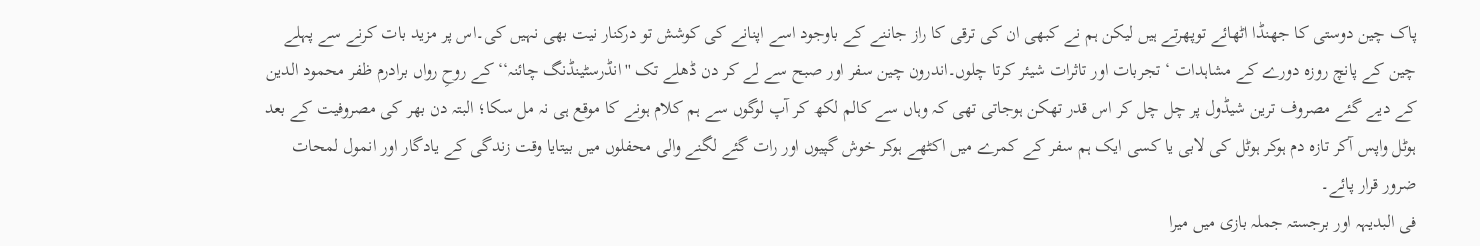پاک چین دوستی کا جھنڈا اٹھائے توپھرتے ہیں لیکن ہم نے کبھی ان کی ترقی کا راز جاننے کے باوجود اسے اپنانے کی کوشش تو درکنار نیت بھی نہیں کی۔اس پر مزید بات کرنے سے پہلے چین کے پانچ روزہ دورے کے مشاہدات ‘ تجربات اور تاثرات شیئر کرتا چلوں۔اندرون چین سفر اور صبح سے لے کر دن ڈھلے تک ''انڈرسٹینڈنگ چائنہ‘‘ کے روحِ رواں برادرم ظفر محمود الدین کے دیے گئے مصروف ترین شیڈول پر چل چل کر اس قدر تھکن ہوجاتی تھی کہ وہاں سے کالم لکھ کر آپ لوگوں سے ہم کلام ہونے کا موقع ہی نہ مل سکا؛ البتہ دن بھر کی مصروفیت کے بعد ہوٹل واپس آکر تازہ دم ہوکر ہوٹل کی لابی یا کسی ایک ہم سفر کے کمرے میں اکٹھے ہوکر خوش گپیوں اور رات گئے لگنے والی محفلوں میں بیتایا وقت زندگی کے یادگار اور انمول لمحات ضرور قرار پائے۔
فی البدیہہ اور برجستہ جملہ بازی میں میرا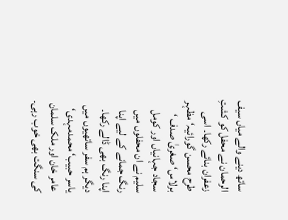ساتھ دینے والے میاں سیف الرحمان نے محفل کو کشتِ زعفران بنائے رکھا۔ اسی طرح محسن گورائیہ‘ مظہر برلاس‘ صغریٰ صدف ‘ سجاد جہانیاں اور کومل سلیم نے ان محفلوں میں رنگ جمانے کے لیے اپنا اپنا رنگ بھی ڈالے رکھا۔ دیگر ہم سفر ساتھیوں میں یاسر حبیب‘ محمدمہدی‘ عامر خان اور ملک سلمان کی سنگت بھی خوب رہی۔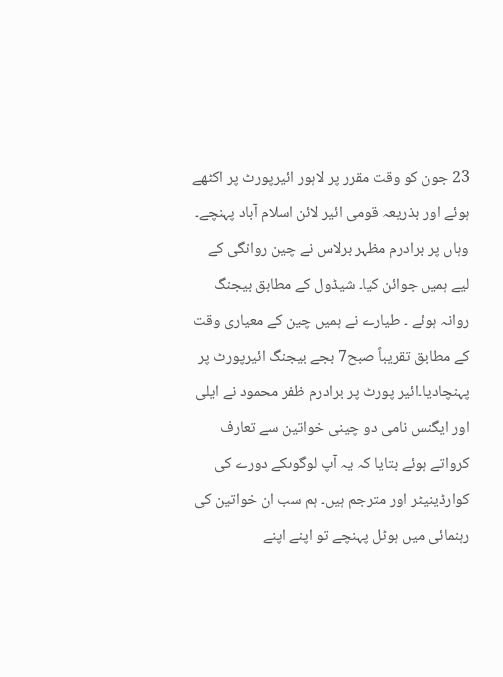23 جون کو وقت مقرر پر لاہور ائیرپورٹ پر اکٹھے ہوئے اور بذریعہ قومی ائیر لائن اسلام آباد پہنچے۔ وہاں پر برادرم مظہر برلاس نے چین روانگی کے لیے ہمیں جوائن کیا۔ شیڈول کے مطابق بیجنگ روانہ ہوئے ۔ طیارے نے ہمیں چین کے معیاری وقت کے مطابق تقریباً صبح7 بجے بیجنگ ائیرپورٹ پر پہنچادیا۔ائیر پورٹ پر برادرم ظفر محمود نے ایلی اور ایگنس نامی دو چینی خواتین سے تعارف کرواتے ہوئے بتایا کہ یہ آپ لوگوںکے دورے کی کوارڈینیٹر اور مترجم ہیں۔ ہم سب ان خواتین کی رہنمائی میں ہوٹل پہنچے تو اپنے اپنے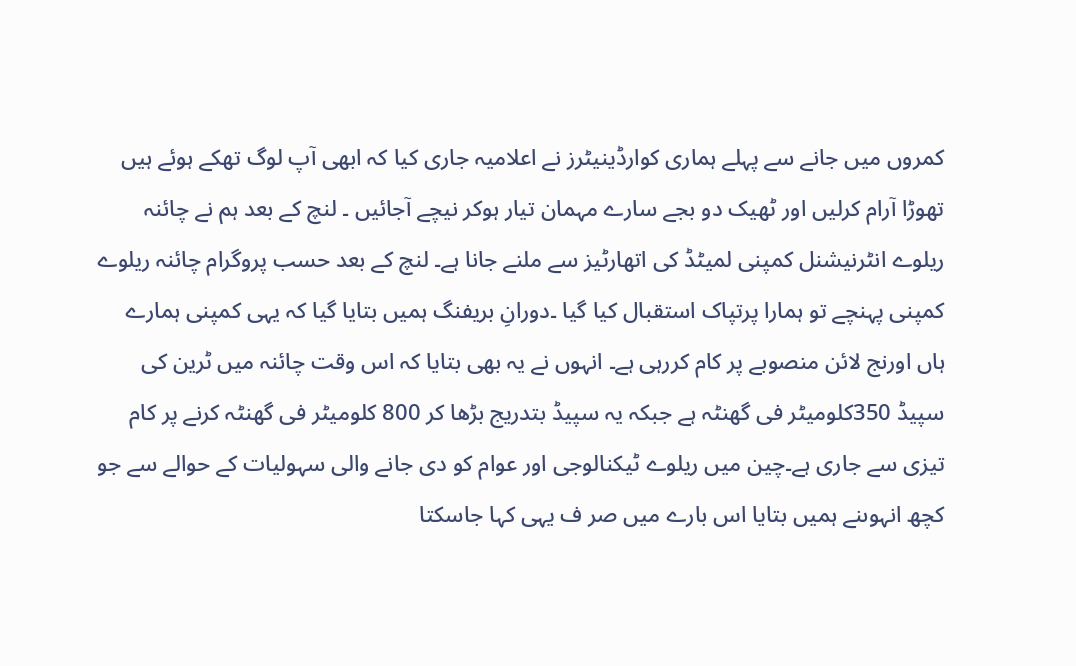کمروں میں جانے سے پہلے ہماری کوارڈینیٹرز نے اعلامیہ جاری کیا کہ ابھی آپ لوگ تھکے ہوئے ہیں تھوڑا آرام کرلیں اور ٹھیک دو بجے سارے مہمان تیار ہوکر نیچے آجائیں ۔ لنچ کے بعد ہم نے چائنہ ریلوے انٹرنیشنل کمپنی لمیٹڈ کی اتھارٹیز سے ملنے جانا ہے۔ لنچ کے بعد حسب پروگرام چائنہ ریلوے کمپنی پہنچے تو ہمارا پرتپاک استقبال کیا گیا ۔دورانِ بریفنگ ہمیں بتایا گیا کہ یہی کمپنی ہمارے ہاں اورنج لائن منصوبے پر کام کررہی ہے۔ انہوں نے یہ بھی بتایا کہ اس وقت چائنہ میں ٹرین کی سپیڈ 350کلومیٹر فی گھنٹہ ہے جبکہ یہ سپیڈ بتدریج بڑھا کر 800 کلومیٹر فی گھنٹہ کرنے پر کام تیزی سے جاری ہے۔چین میں ریلوے ٹیکنالوجی اور عوام کو دی جانے والی سہولیات کے حوالے سے جو کچھ انہوںنے ہمیں بتایا اس بارے میں صر ف یہی کہا جاسکتا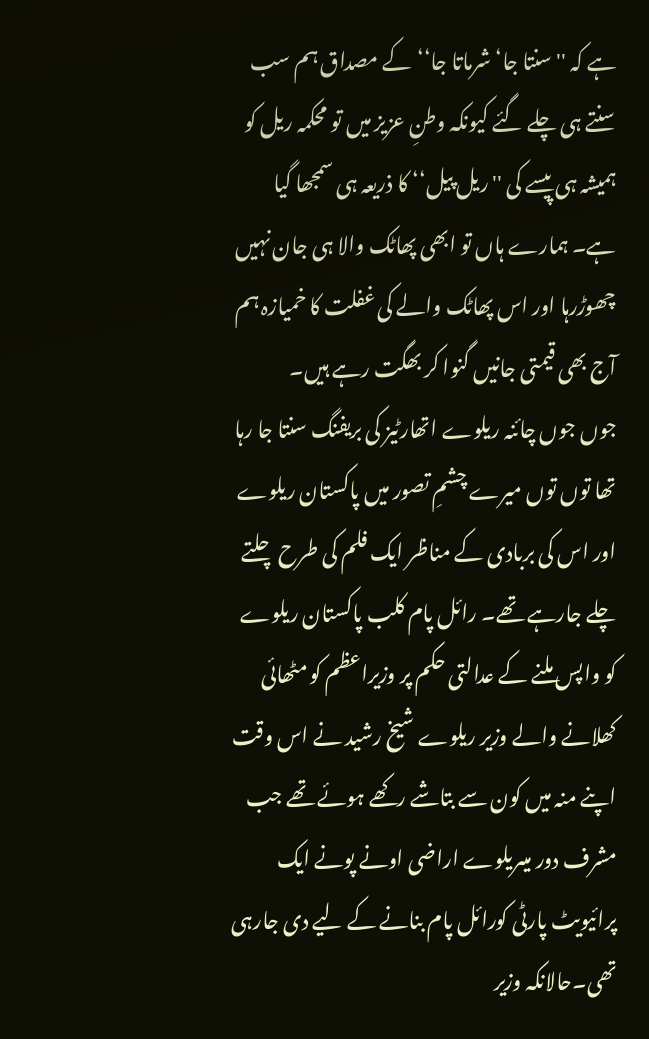ہے کہ ''سنتا جا‘ شرماتا جا‘‘کے مصداق ہم سب سنتے ہی چلے گئے کیونکہ وطنِ عزیز میں تو محکمہ ریل کو ہمیشہ ہی پیسے کی ''ریل پیل‘‘ کا ذریعہ ہی سمجھا گیا ہے۔ ہمارے ہاں تو ابھی پھاٹک والا ہی جان نہیں چھوڑرہا اور اس پھاٹک والے کی غفلت کا خمیازہ ہم آج بھی قیمتی جانیں گنوا کر بھگت رہے ہیں۔
جوں جوں چائنہ ریلوے اتھارٹیز کی بریفنگ سنتا جا رہا تھا توں توں میرے چشمِ تصور میں پاکستان ریلوے اور اس کی بربادی کے مناظر ایک فلم کی طرح چلتے چلے جارہے تھے۔ رائل پام کلب پاکستان ریلوے کو واپس ملنے کے عدالتی حکم پر وزیراعظم کو مٹھائی کھلانے والے وزیر ریلوے شیخ رشید نے اس وقت اپنے منہ میں کون سے بتاشے رکھے ہوئے تھے جب مشرف دور میںریلوے اراضی اونے پونے ایک پرائیویٹ پارٹی کورائل پام بنانے کے لیے دی جارہی تھی۔حالانکہ وزیر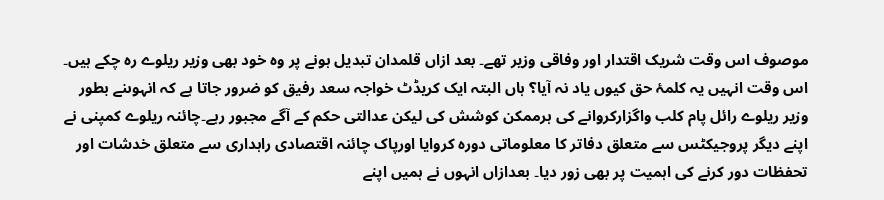موصوف اس وقت شریک اقتدار اور وفاقی وزیر تھے۔ بعد ازاں قلمدان تبدیل ہونے پر وہ خود بھی وزیر ریلوے رہ چکے ہیں۔ اس وقت انہیں یہ کلمۂ حق کیوں یاد نہ آیا؟ ہاں البتہ ایک کریڈٹ خواجہ سعد رفیق کو ضرور جاتا ہے کہ انہوںنے بطور وزیر ریلوے رائل پام کلب واگزارکروانے کی ہرممکن کوشش کی لیکن عدالتی حکم کے آگے مجبور رہے۔چائنہ ریلوے کمپنی نے اپنے دیگر پروجیکٹس سے متعلق دفاتر کا معلوماتی دورہ کروایا اورپاک چائنہ اقتصادی راہداری سے متعلق خدشات اور تحفظات دور کرنے کی اہمیت پر بھی زور دیا۔ بعدازاں انہوں نے ہمیں اپنے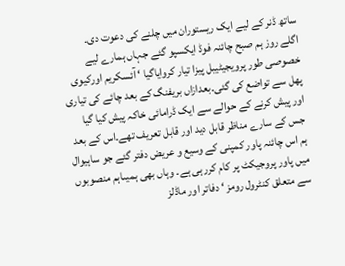ساتھ ڈنر کے لیے ایک ریستوران میں چلنے کی دعوت دی۔
اگلے روز ہم صبح چائنہ فوڈ ایکسپو گئے جہاں ہمارے لیے خصوصی طور پرویجیٹیبل پیزا تیار کروایاگیا ‘ آئسکریم اورکیوی پھل سے تواضع کی گئی۔بعدازاں بریفنگ کے بعد چائے کی تیاری اور پیش کرنے کے حوالے سے ایک ڈرامائی خاکہ پیش کیا گیا جس کے سارے مناظر قابل دید اور قابل تعریف تھے۔اس کے بعد ہم اس چائنہ پاور کمپنی کے وسیع و عریض دفتر گئے جو ساہیوال میں پاور پروجیکٹ پر کام کررہی ہے۔ وہاں بھی ہمیںاہم منصوبوں سے متعلق کنٹرول رومز ‘ دفاتر اور ماڈلز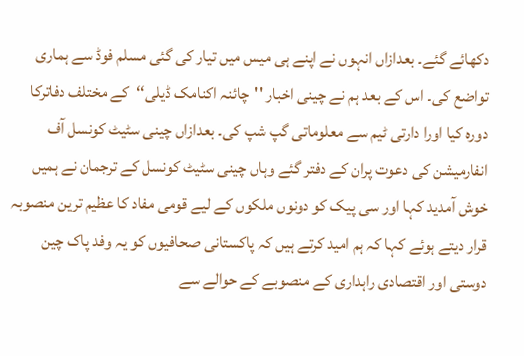دکھائے گئے۔ بعدازاں انہوں نے اپنے ہی میس میں تیار کی گئی مسلم فوڈ سے ہماری تواضع کی۔ اس کے بعد ہم نے چینی اخبار ''چائنہ اکنامک ڈیلی‘‘کے مختلف دفاترکا دورہ کیا اورا دارتی ٹیم سے معلوماتی گپ شپ کی۔ بعدازاں چینی سٹیٹ کونسل آف انفارمیشن کی دعوت پران کے دفتر گئے وہاں چینی سٹیٹ کونسل کے ترجمان نے ہمیں خوش آمدید کہا اور سی پیک کو دونوں ملکوں کے لیے قومی مفاد کا عظیم ترین منصوبہ قرار دیتے ہوئے کہا کہ ہم امید کرتے ہیں کہ پاکستانی صحافیوں کو یہ وفد پاک چین دوستی اور اقتصادی راہداری کے منصوبے کے حوالے سے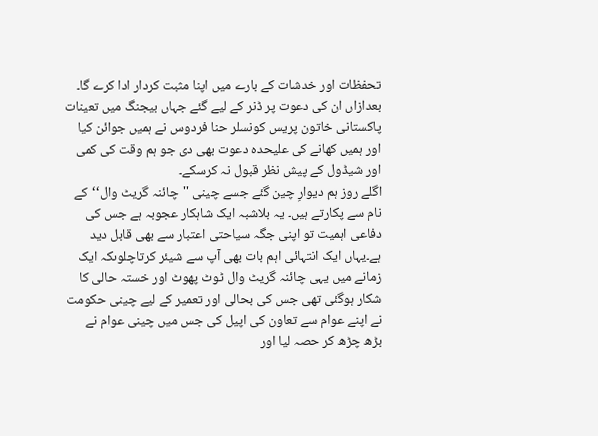تحفظات اور خدشات کے بارے میں اپنا مثبت کردار ادا کرے گا۔ بعدازاں ان کی دعوت پر ڈنر کے لیے گئے جہاں بیجنگ میں تعینات پاکستانی خاتون پریس کونسلر حنا فردوس نے ہمیں جوائن کیا اور ہمیں کھانے کی علیحدہ دعوت بھی دی جو ہم وقت کی کمی اور شیڈول کے پیش نظر قبول نہ کرسکے۔
اگلے روز ہم دیوارِ چین گئے جسے چینی ''چائنہ گریٹ وال‘‘کے نام سے پکارتے ہیں۔ یہ بلاشبہ ایک شاہکار عجوبہ ہے جس کی دفاعی اہمیت تو اپنی جگہ سیاحتی اعتبار سے بھی قابل دید ہے۔یہاں ایک انتہائی اہم بات بھی آپ سے شیئر کرتاچلوںکہ ایک زمانے میں یہی چائنہ گریٹ وال ٹوٹ پھوٹ اور خستہ حالی کا شکار ہوگئی تھی جس کی بحالی اور تعمیر کے لیے چینی حکومت نے اپنے عوام سے تعاون کی اپیل کی جس میں چینی عوام نے بڑھ چڑھ کر حصہ لیا اور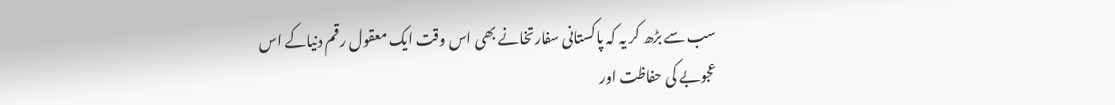سب سے بڑھ کر یہ کہ پاکستانی سفارتخانے بھی اس وقت ایک معقول رقم دنیاکے اس عجوبے کی حفاظت اور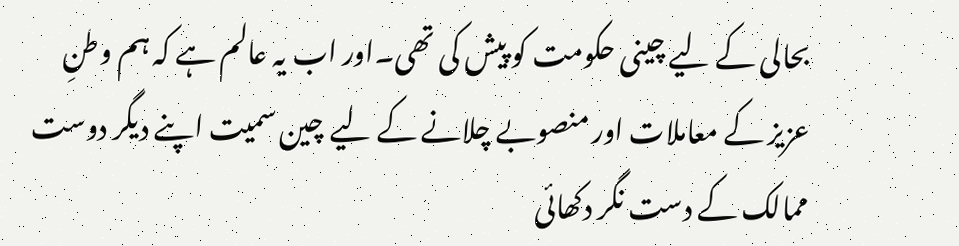بحالی کے لیے چینی حکومت کو پیش کی تھی۔اور اب یہ عالم ہے کہ ہم وطنِ عزیز کے معاملات اور منصوبے چلانے کے لیے چین سمیت اپنے دیگر دوست ممالک کے دست نگر دکھائی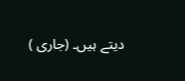دیتے ہیں۔ (جاری )